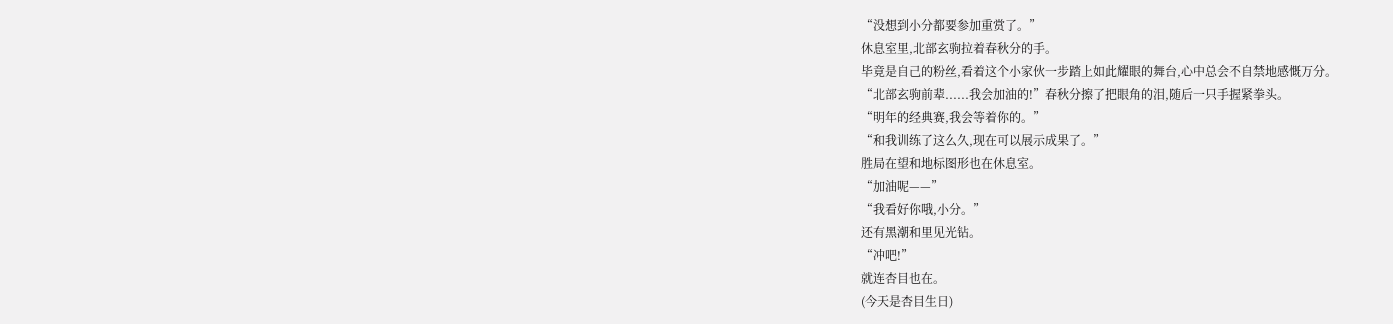“没想到小分都要参加重赏了。”
休息室里,北部玄驹拉着春秋分的手。
毕竟是自己的粉丝,看着这个小家伙一步踏上如此耀眼的舞台,心中总会不自禁地感慨万分。
“北部玄驹前辈......我会加油的!”春秋分擦了把眼角的泪,随后一只手握紧拳头。
“明年的经典赛,我会等着你的。”
“和我训练了这么久,现在可以展示成果了。”
胜局在望和地标图形也在休息室。
“加油呢——”
“我看好你哦,小分。”
还有黑潮和里见光钻。
“冲吧!”
就连杏目也在。
(今天是杏目生日)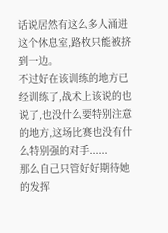话说居然有这么多人涌进这个休息室,路枚只能被挤到一边。
不过好在该训练的地方已经训练了,战术上该说的也说了,也没什么要特别注意的地方,这场比赛也没有什么特别强的对手......
那么自己只管好好期待她的发挥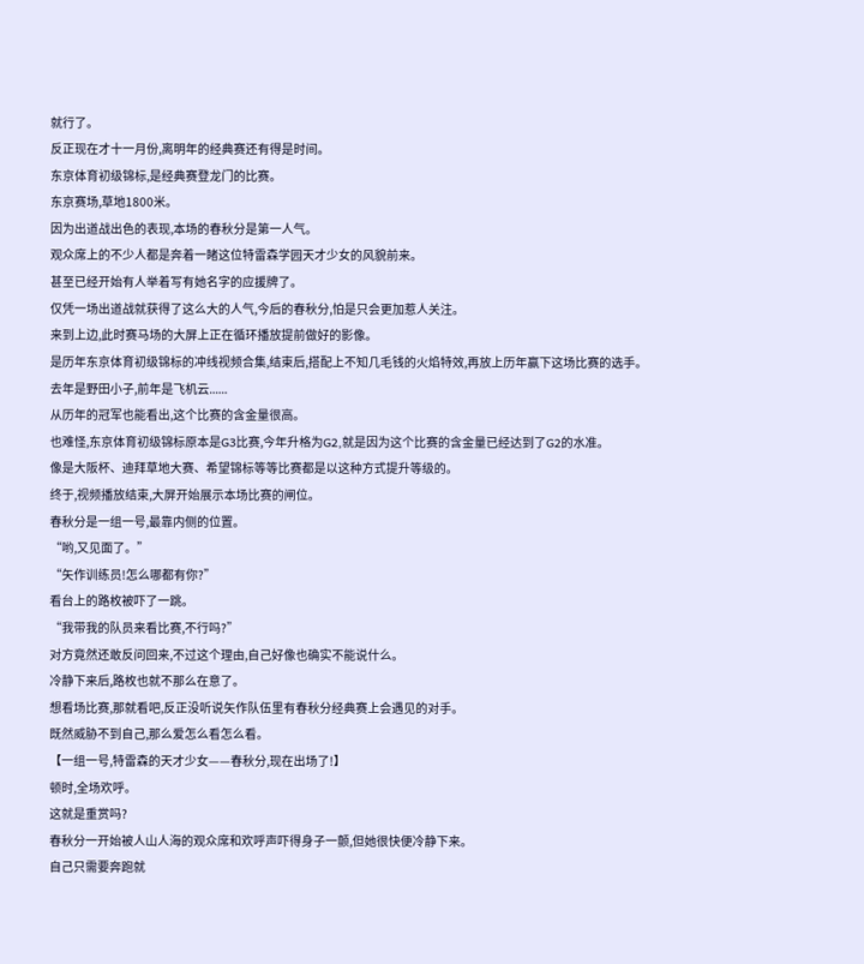就行了。
反正现在才十一月份,离明年的经典赛还有得是时间。
东京体育初级锦标,是经典赛登龙门的比赛。
东京赛场,草地1800米。
因为出道战出色的表现,本场的春秋分是第一人气。
观众席上的不少人都是奔着一睹这位特雷森学园天才少女的风貌前来。
甚至已经开始有人举着写有她名字的应援牌了。
仅凭一场出道战就获得了这么大的人气,今后的春秋分,怕是只会更加惹人关注。
来到上边,此时赛马场的大屏上正在循环播放提前做好的影像。
是历年东京体育初级锦标的冲线视频合集,结束后,搭配上不知几毛钱的火焰特效,再放上历年赢下这场比赛的选手。
去年是野田小子,前年是飞机云......
从历年的冠军也能看出,这个比赛的含金量很高。
也难怪,东京体育初级锦标原本是G3比赛,今年升格为G2,就是因为这个比赛的含金量已经达到了G2的水准。
像是大阪杯、迪拜草地大赛、希望锦标等等比赛都是以这种方式提升等级的。
终于,视频播放结束,大屏开始展示本场比赛的闸位。
春秋分是一组一号,最靠内侧的位置。
“哟,又见面了。”
“矢作训练员!怎么哪都有你?”
看台上的路枚被吓了一跳。
“我带我的队员来看比赛,不行吗?”
对方竟然还敢反问回来,不过这个理由,自己好像也确实不能说什么。
冷静下来后,路枚也就不那么在意了。
想看场比赛,那就看吧,反正没听说矢作队伍里有春秋分经典赛上会遇见的对手。
既然威胁不到自己,那么爱怎么看怎么看。
【一组一号,特雷森的天才少女——春秋分,现在出场了!】
顿时,全场欢呼。
这就是重赏吗?
春秋分一开始被人山人海的观众席和欢呼声吓得身子一颤,但她很快便冷静下来。
自己只需要奔跑就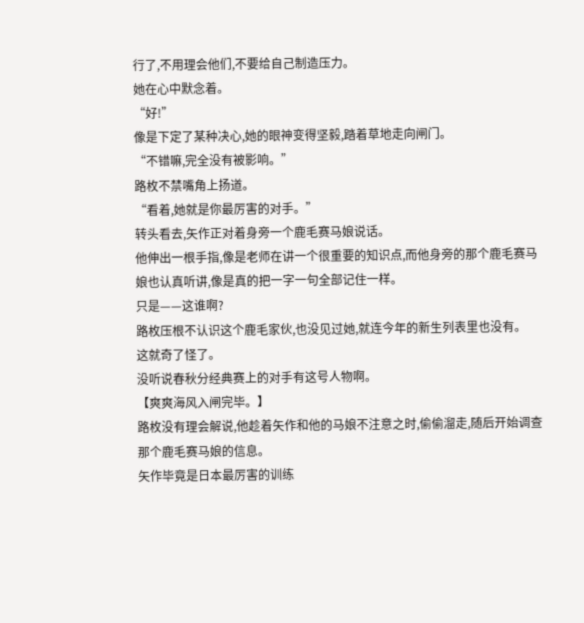行了,不用理会他们,不要给自己制造压力。
她在心中默念着。
“好!”
像是下定了某种决心,她的眼神变得坚毅,踏着草地走向闸门。
“不错嘛,完全没有被影响。”
路枚不禁嘴角上扬道。
“看着,她就是你最厉害的对手。”
转头看去,矢作正对着身旁一个鹿毛赛马娘说话。
他伸出一根手指,像是老师在讲一个很重要的知识点,而他身旁的那个鹿毛赛马娘也认真听讲,像是真的把一字一句全部记住一样。
只是——这谁啊?
路枚压根不认识这个鹿毛家伙,也没见过她,就连今年的新生列表里也没有。
这就奇了怪了。
没听说春秋分经典赛上的对手有这号人物啊。
【爽爽海风入闸完毕。】
路枚没有理会解说,他趁着矢作和他的马娘不注意之时,偷偷溜走,随后开始调查那个鹿毛赛马娘的信息。
矢作毕竟是日本最厉害的训练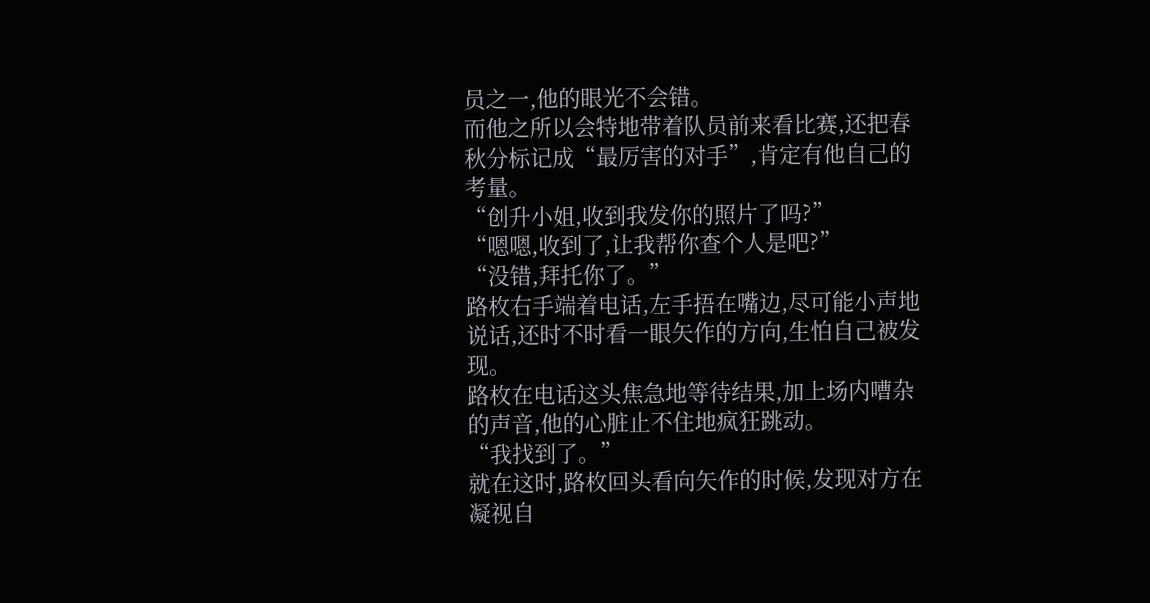员之一,他的眼光不会错。
而他之所以会特地带着队员前来看比赛,还把春秋分标记成“最厉害的对手”,肯定有他自己的考量。
“创升小姐,收到我发你的照片了吗?”
“嗯嗯,收到了,让我帮你查个人是吧?”
“没错,拜托你了。”
路枚右手端着电话,左手捂在嘴边,尽可能小声地说话,还时不时看一眼矢作的方向,生怕自己被发现。
路枚在电话这头焦急地等待结果,加上场内嘈杂的声音,他的心脏止不住地疯狂跳动。
“我找到了。”
就在这时,路枚回头看向矢作的时候,发现对方在凝视自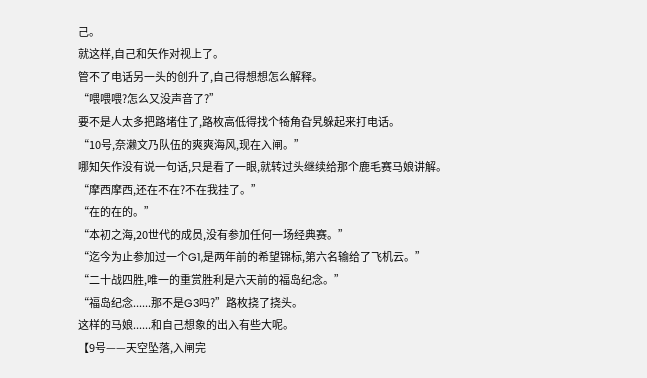己。
就这样,自己和矢作对视上了。
管不了电话另一头的创升了,自己得想想怎么解释。
“喂喂喂?怎么又没声音了?”
要不是人太多把路堵住了,路枚高低得找个犄角旮旯躲起来打电话。
“10号,奈濑文乃队伍的爽爽海风,现在入闸。”
哪知矢作没有说一句话,只是看了一眼,就转过头继续给那个鹿毛赛马娘讲解。
“摩西摩西,还在不在?不在我挂了。”
“在的在的。”
“本初之海,20世代的成员,没有参加任何一场经典赛。”
“迄今为止参加过一个G1,是两年前的希望锦标,第六名输给了飞机云。”
“二十战四胜,唯一的重赏胜利是六天前的福岛纪念。”
“福岛纪念......那不是G3吗?”路枚挠了挠头。
这样的马娘......和自己想象的出入有些大呢。
【9号——天空坠落,入闸完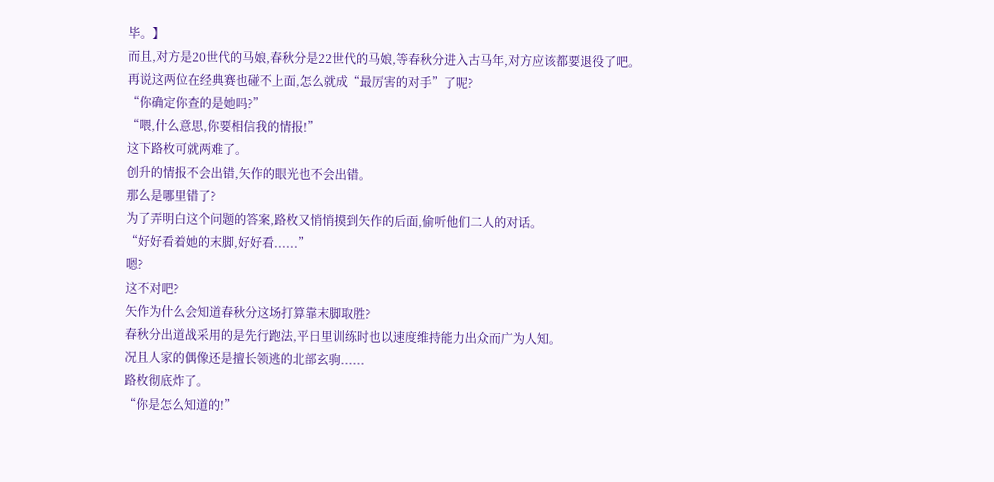毕。】
而且,对方是20世代的马娘,春秋分是22世代的马娘,等春秋分进入古马年,对方应该都要退役了吧。
再说这两位在经典赛也碰不上面,怎么就成“最厉害的对手”了呢?
“你确定你查的是她吗?”
“喂,什么意思,你要相信我的情报!”
这下路枚可就两难了。
创升的情报不会出错,矢作的眼光也不会出错。
那么是哪里错了?
为了弄明白这个问题的答案,路枚又悄悄摸到矢作的后面,偷听他们二人的对话。
“好好看着她的末脚,好好看......”
嗯?
这不对吧?
矢作为什么会知道春秋分这场打算靠末脚取胜?
春秋分出道战采用的是先行跑法,平日里训练时也以速度维持能力出众而广为人知。
况且人家的偶像还是擅长领逃的北部玄驹......
路枚彻底炸了。
“你是怎么知道的!”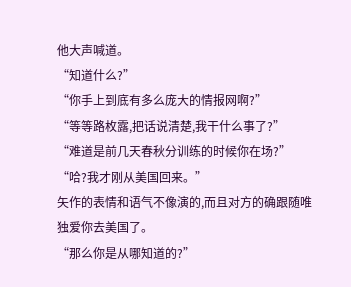他大声喊道。
“知道什么?”
“你手上到底有多么庞大的情报网啊?”
“等等路枚露,把话说清楚,我干什么事了?”
“难道是前几天春秋分训练的时候你在场?”
“哈?我才刚从美国回来。”
矢作的表情和语气不像演的,而且对方的确跟随唯独爱你去美国了。
“那么你是从哪知道的?”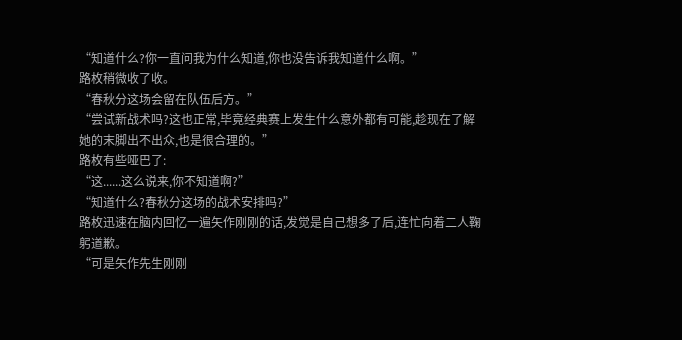“知道什么?你一直问我为什么知道,你也没告诉我知道什么啊。”
路枚稍微收了收。
“春秋分这场会留在队伍后方。”
“尝试新战术吗?这也正常,毕竟经典赛上发生什么意外都有可能,趁现在了解她的末脚出不出众,也是很合理的。”
路枚有些哑巴了:
“这......这么说来,你不知道啊?”
“知道什么?春秋分这场的战术安排吗?”
路枚迅速在脑内回忆一遍矢作刚刚的话,发觉是自己想多了后,连忙向着二人鞠躬道歉。
“可是矢作先生刚刚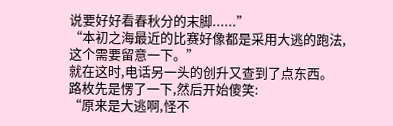说要好好看春秋分的末脚......”
“本初之海最近的比赛好像都是采用大逃的跑法,这个需要留意一下。”
就在这时,电话另一头的创升又查到了点东西。
路枚先是愣了一下,然后开始傻笑:
“原来是大逃啊,怪不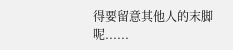得要留意其他人的末脚呢......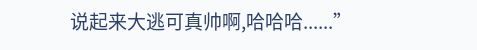说起来大逃可真帅啊,哈哈哈......”